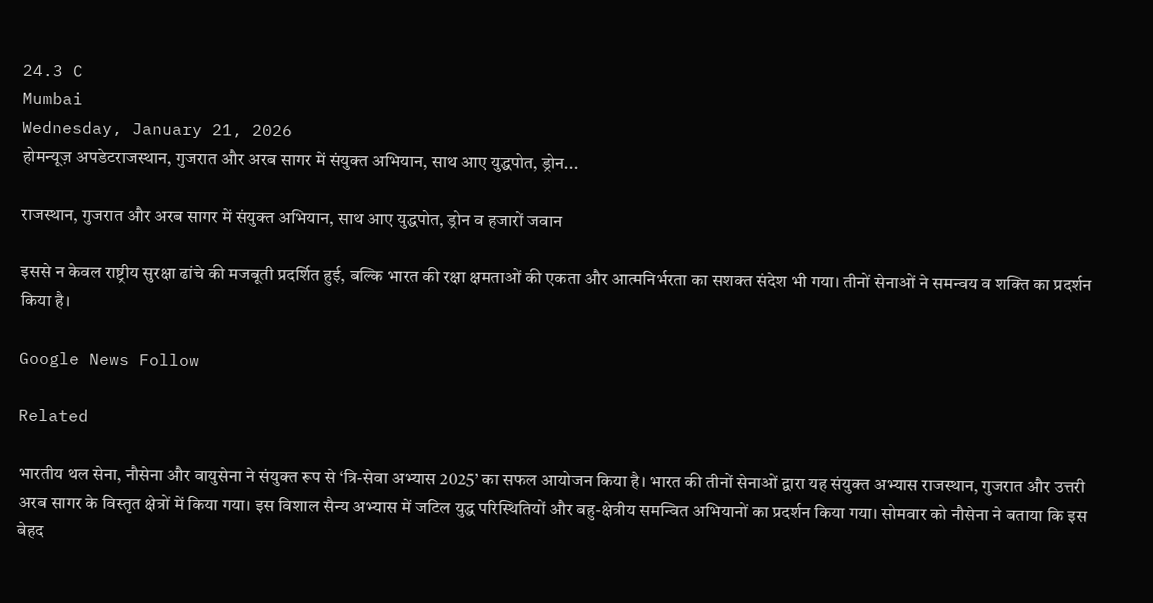24.3 C
Mumbai
Wednesday, January 21, 2026
होमन्यूज़ अपडेटराजस्थान, गुजरात और अरब सागर में संयुक्त अभियान, साथ आए युद्धपोत, ड्रोन...

राजस्थान, गुजरात और अरब सागर में संयुक्त अभियान, साथ आए युद्धपोत, ड्रोन व हजारों जवान

इससे न केवल राष्ट्रीय सुरक्षा ढांचे की मजबूती प्रदर्शित हुई, बल्कि भारत की रक्षा क्षमताओं की एकता और आत्मनिर्भरता का सशक्त संदेश भी गया। तीनों सेनाओं ने समन्वय व शक्ति का प्रदर्शन किया है।

Google News Follow

Related

भारतीय थल सेना, नौसेना और वायुसेना ने संयुक्त रूप से ‘त्रि-सेवा अभ्यास 2025’ का सफल आयोजन किया है। भारत की तीनों सेनाओं द्वारा यह संयुक्त अभ्यास राजस्थान, गुजरात और उत्तरी अरब सागर के विस्तृत क्षेत्रों में किया गया। इस विशाल सैन्य अभ्यास में जटिल युद्ध परिस्थितियों और बहु-क्षेत्रीय समन्वित अभियानों का प्रदर्शन किया गया। सोमवार को नौसेना ने बताया कि इस बेहद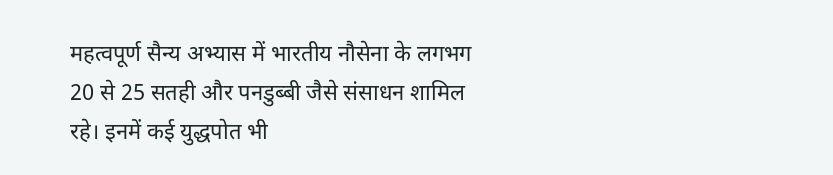महत्वपूर्ण सैन्य अभ्यास में भारतीय नौसेना के लगभग 20 से 25 सतही और पनडुब्बी जैसे संसाधन शामिल रहे। इनमें कई युद्धपोत भी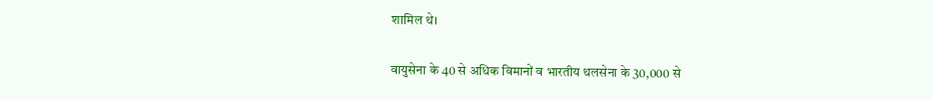शामिल थे।

वायुसेना के 40 से अधिक विमानों व भारतीय थलसेना के 30,000 से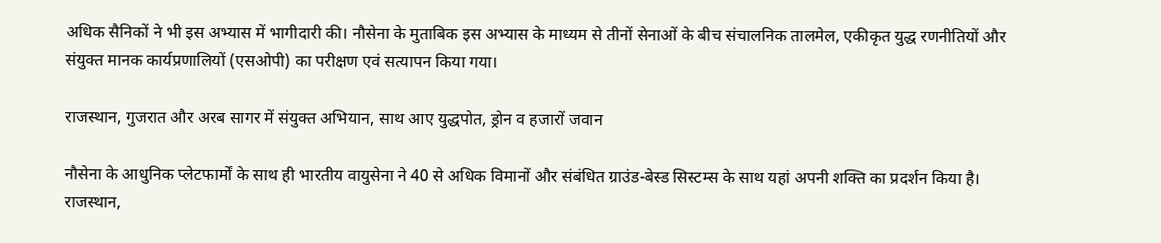अधिक सैनिकों ने भी इस अभ्यास में भागीदारी की। नौसेना के मुताबिक इस अभ्यास के माध्यम से तीनों सेनाओं के बीच संचालनिक तालमेल, एकीकृत युद्ध रणनीतियों और संयुक्त मानक कार्यप्रणालियों (एसओपी) का परीक्षण एवं सत्यापन किया गया।

राजस्थान, गुजरात और अरब सागर में संयुक्त अभियान, साथ आए युद्धपोत, ड्रोन व हजारों जवान

नौसेना के आधुनिक प्लेटफार्मों के साथ ही भारतीय वायुसेना ने 40 से अधिक विमानों और संबंधित ग्राउंड-बेस्ड सिस्टम्स के साथ यहां अपनी शक्ति का प्रदर्शन किया है। राजस्थान,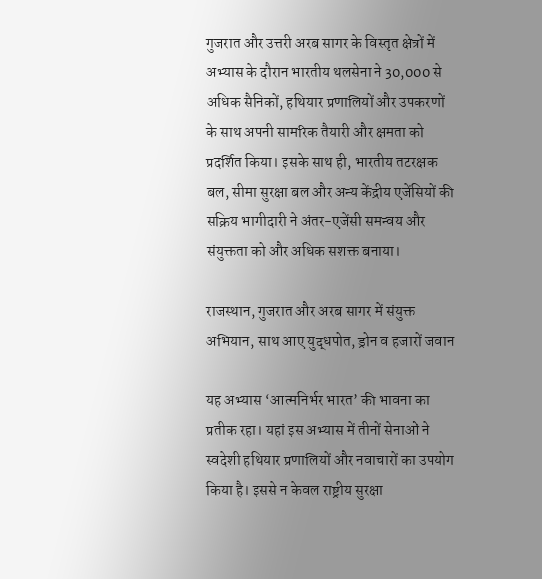गुजरात और उत्तरी अरब सागर के विस्तृत क्षेत्रों में अभ्यास के दौरान भारतीय थलसेना ने 30,000 से अधिक सैनिकों, हथियार प्रणालियों और उपकरणों के साथ अपनी सामरिक तैयारी और क्षमता को प्रदर्शित किया। इसके साथ ही, भारतीय तटरक्षक बल, सीमा सुरक्षा बल और अन्य केंद्रीय एजेंसियों की सक्रिय भागीदारी ने अंतर-एजेंसी समन्वय और संयुक्तता को और अधिक सशक्त बनाया।

राजस्थान, गुजरात और अरब सागर में संयुक्त अभियान, साथ आए युद्धपोत, ड्रोन व हजारों जवान

यह अभ्यास ‘आत्मनिर्भर भारत’ की भावना का प्रतीक रहा। यहां इस अभ्यास में तीनों सेनाओं ने स्वदेशी हथियार प्रणालियों और नवाचारों का उपयोग किया है। इससे न केवल राष्ट्रीय सुरक्षा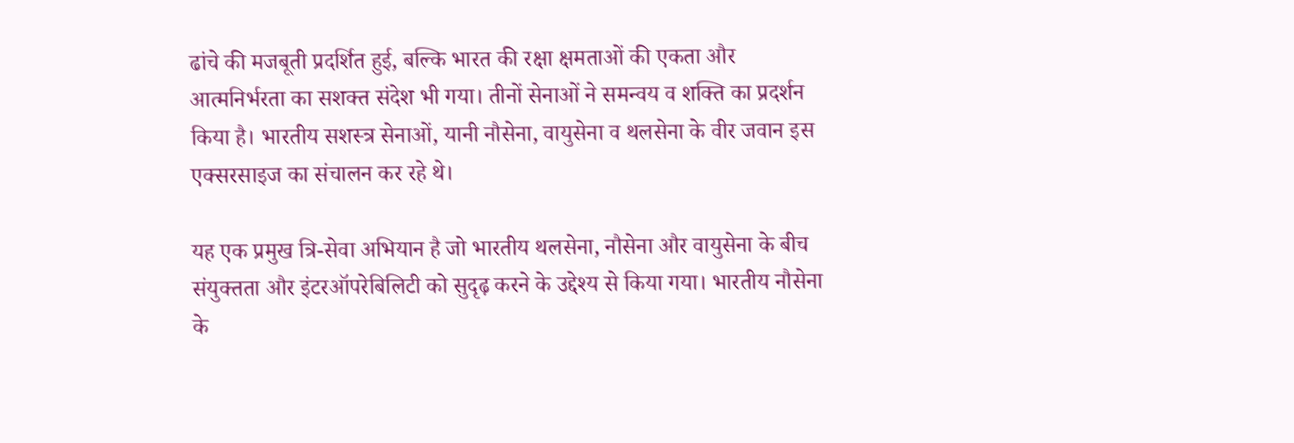ढांचे की मजबूती प्रदर्शित हुई, बल्कि भारत की रक्षा क्षमताओं की एकता और आत्मनिर्भरता का सशक्त संदेश भी गया। तीनों सेनाओं ने समन्वय व शक्ति का प्रदर्शन किया है। भारतीय सशस्त्र सेनाओं, यानी नौसेना, वायुसेना व थलसेना के वीर जवान इस एक्सरसाइज का संचालन कर रहे थे।

यह एक प्रमुख त्रि-सेवा अभियान है जो भारतीय थलसेना, नौसेना और वायुसेना के बीच संयुक्तता और इंटरऑपरेबिलिटी को सुदृढ़ करने के उद्देश्य से किया गया। भारतीय नौसेना के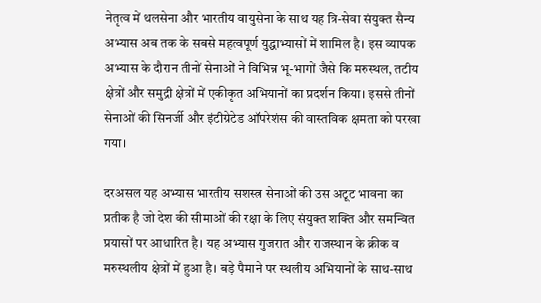नेतृत्व में थलसेना और भारतीय वायुसेना के साथ यह त्रि-सेवा संयुक्त सैन्य अभ्यास अब तक के सबसे महत्वपूर्ण युद्धाभ्यासों में शामिल है। इस व्यापक अभ्यास के दौरान तीनों सेनाओं ने विभिन्न भू-भागों जैसे कि मरुस्थल, तटीय क्षेत्रों और समुद्री क्षेत्रों में एकीकृत अभियानों का प्रदर्शन किया। इससे तीनों सेनाओं की सिनर्जी और इंटीग्रेटेड ऑपरेशंस की वास्तविक क्षमता को परखा गया।

दरअसल यह अभ्यास भारतीय सशस्त्र सेनाओं की उस अटूट भावना का प्रतीक है जो देश की सीमाओं की रक्षा के लिए संयुक्त शक्ति और समन्वित प्रयासों पर आधारित है। यह अभ्यास गुजरात और राजस्थान के क्रीक व मरुस्थलीय क्षेत्रों में हुआ है। बड़े पैमाने पर स्थलीय अभियानों के साथ-साथ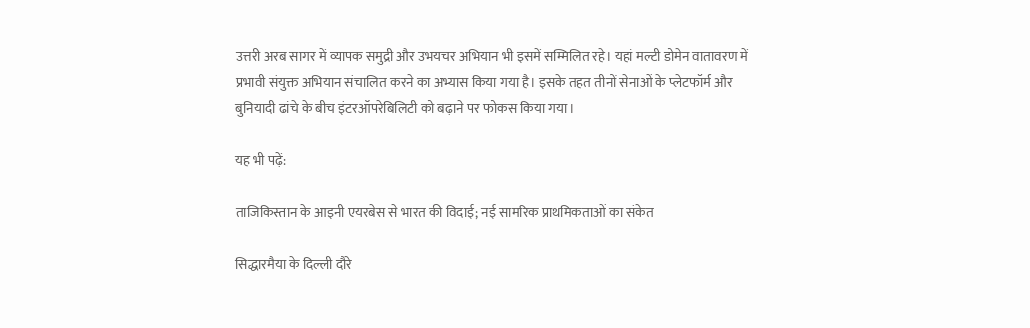उत्तरी अरब सागर में व्यापक समुद्री और उभयचर अभियान भी इसमें सम्मिलित रहे। यहां मल्टी डोमेन वातावरण में प्रभावी संयुक्त अभियान संचालित करने का अभ्यास किया गया है। इसके तहत तीनों सेनाओं के प्लेटफॉर्म और बुनियादी ढांचे के बीच इंटरऑपरेबिलिटी को बढ़ाने पर फोकस किया गया।

यह भी पढ़ें:

ताजिकिस्तान के आइनी एयरबेस से भारत की विदाई; नई सामरिक प्राथमिकताओं का संकेत

सिद्धारमैया के दिल्ली दौरे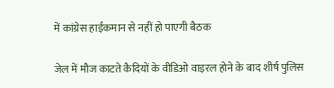में कांग्रेस हाईकमान से नहीं हो पाएगी बैठक

जेल में मौज काटते कैदियों के वीडिओ वाइरल होने के बाद शीर्ष पुलिस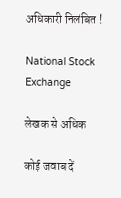अधिकारी निलंबित !

National Stock Exchange

लेखक से अधिक

कोई जवाब दें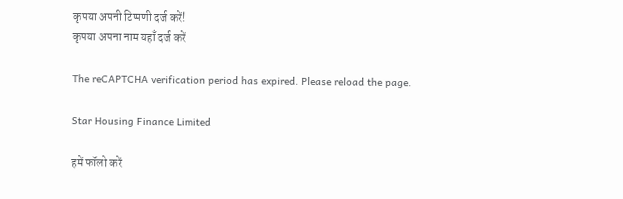कृपया अपनी टिप्पणी दर्ज करें!
कृपया अपना नाम यहाँ दर्ज करें

The reCAPTCHA verification period has expired. Please reload the page.

Star Housing Finance Limited

हमें फॉलो करें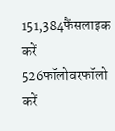151,384फैंसलाइक करें
526फॉलोवरफॉलो करें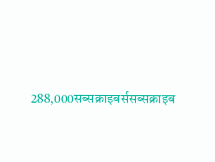288,000सब्सक्राइबर्ससब्सक्राइब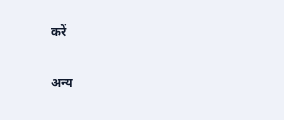करें

अन्य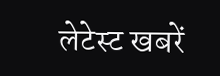लेटेस्ट खबरें